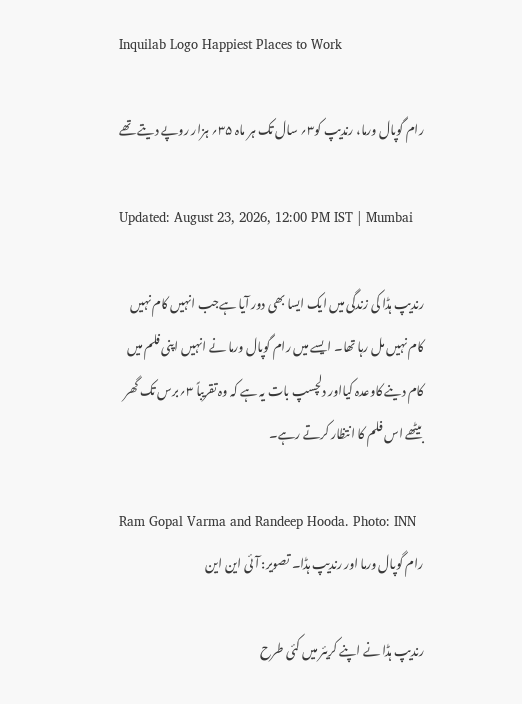Inquilab Logo Happiest Places to Work

رام گوپال ورما، رندیپ کو۳؍ سال تک ہر ماہ ۳۵؍ ہزار روپے دیتے تھے

Updated: August 23, 2026, 12:00 PM IST | Mumbai

رندیپ ہڈا کی زندگی میں ایک ایسا بھی دور آیا ہےجب انہیں کام نہیں کام نہیں مل رہا تھا۔ ایسے میں رام گوپال ورما نے انہیں اپنی فلم میں کام دینے کاوعدہ کیااور دلچسپ بات یہ ہے کہ وہ تقریباً ۳؍برس تک گھر بیٹھے اس فلم کا انتظار کرتے رہے۔

Ram Gopal Varma and Randeep Hooda. Photo: INN
رام گوپال ورما اور رندیپ ہڈا۔ تصویر: آئی این این

رندیپ ہڈا نے اپنے کریئر میں کئی طرح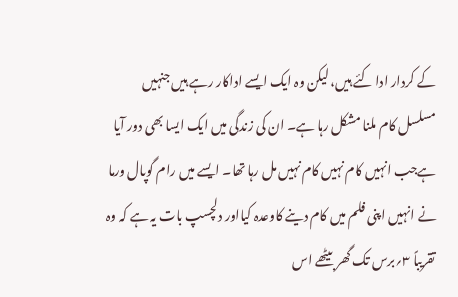کے کردار ادا کئے ہیں، لیکن وہ ایک ایسے اداکار رہے ہیں جنہیں مسلسل کام ملنا مشکل رہا ہے۔ ان کی زندگی میں ایک ایسا بھی دور آیا ہےجب انہیں کام نہیں کام نہیں مل رہا تھا۔ ایسے میں رام گوپال ورما نے انہیں اپنی فلم میں کام دینے کاوعدہ کیااور دلچسپ بات یہ ہے کہ وہ تقریباً ۳؍برس تک گھر بیٹھے اس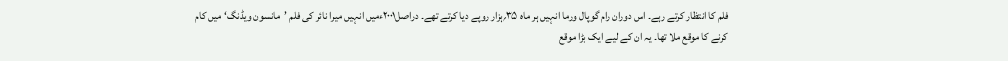فلم کا انتظار کرتے رہے۔ اس دوران رام گوپال ورما انہیں ہر ماہ ۳۵؍ہزار روپے دیا کرتے تھے۔ دراصل۲۰۰۱ءمیں انہیں میرا نائر کی فلم ’مانسون ویڈنگ‘ میں کام کرنے کا موقع ملا تھا۔ یہ ان کے لیے ایک بڑا موقع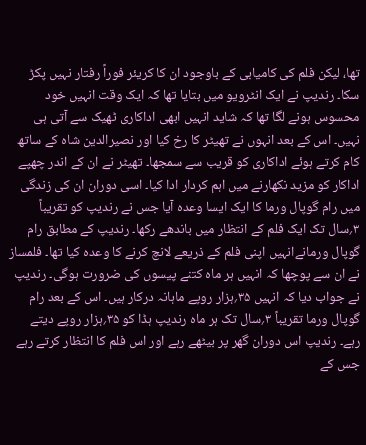تھا، لیکن فلم کی کامیابی کے باوجود ان کا کریئر فوراً رفتار نہیں پکڑ سکا۔ رندیپ نے ایک انٹرویو میں بتایا تھا کہ ایک وقت انہیں خود محسوس ہونے لگا تھا کہ شاید انہیں ابھی اداکاری ٹھیک سے آتی ہی نہیں۔ اس کے بعد انہوں نے تھیٹر کا رخ کیا اور نصیرالدین شاہ کے ساتھ کام کرتے ہوئے اداکاری کو قریب سے سمجھا۔ تھیٹر نے ان کے اندر چھپے اداکار کو مزید نکھارنے میں اہم کردار ادا کیا۔ اسی دوران ان کی زندگی میں رام گوپال ورما کا ایک ایسا وعدہ آیا جس نے رندیپ کو تقریباً ۳؍سال تک ایک فلم کے انتظار میں باندھے رکھا۔ رندیپ کے مطابق رام گوپال ورمانےانہیں اپنی فلم کے ذریعے لانچ کرنے کا وعدہ کیا تھا۔ فلمساز نے ان سے پوچھا کہ انہیں ہر ماہ کتنے پیسوں کی ضرورت ہوگی۔ رندیپ نے جواب دیا کہ انہیں ۳۵؍ہزار روپے ماہانہ درکار ہیں۔ اس کے بعد رام گوپال ورما تقریباً ۳؍سال تک ہر ماہ رندیپ ہڈا کو ۳۵؍ہزار روپے دیتے رہے۔ رندیپ اس دوران گھر پر بیٹھے رہے اور اس فلم کا انتظار کرتے رہے جس کے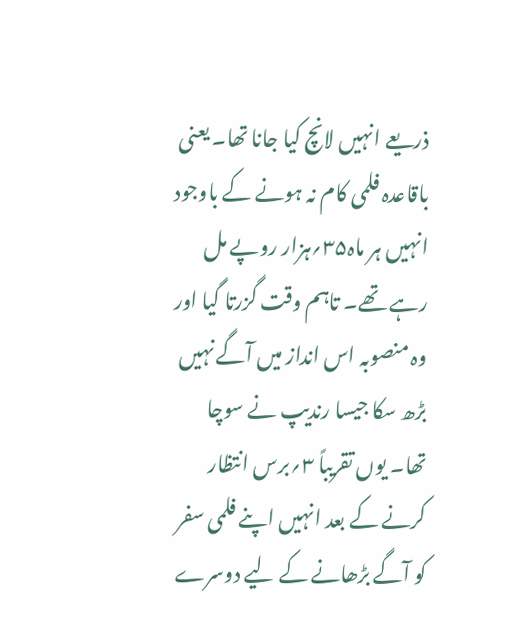ذریعے انہیں لانچ کیا جانا تھا۔ یعنی باقاعدہ فلمی کام نہ ہونے کے باوجود انہیں ہر ماہ۳۵؍ہزار روپے مل رہے تھے۔ تاہم وقت گزرتا گیا اور وہ منصوبہ اس انداز میں آگے نہیں بڑھ سکا جیسا رندیپ نے سوچا تھا۔ یوں تقریباً ۳؍برس انتظار کرنے کے بعد انہیں اپنے فلمی سفر کو آگے بڑھانے کے لیے دوسرے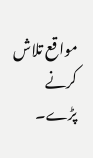مواقع تلاش کرنے پڑے۔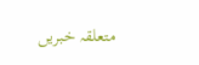متعلقہ خبریں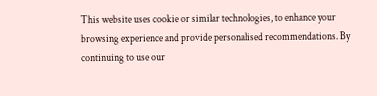This website uses cookie or similar technologies, to enhance your browsing experience and provide personalised recommendations. By continuing to use our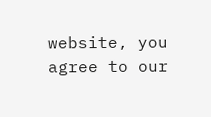website, you agree to our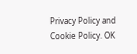Privacy Policy and Cookie Policy. OK